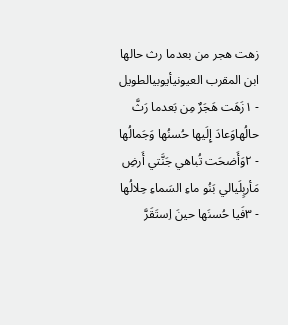زهت هجر من بعدما رث حالها
ابن المقرب العيونيأيوبيالطويل
- ١زَهَت هَجَرٌ مِن بَعدما رَثَّ حالُهاوَعادَ إِلَيها حُسنُها وَجَمالُها
- ٢وَأَضحَت تُباهي جَنَّتي أَرضِ مَأربٍلَيالي بَنُو ماءِ السَماءِ حِلالُها
- ٣فَيا حُسنَها حينَ اِستَقَرَّ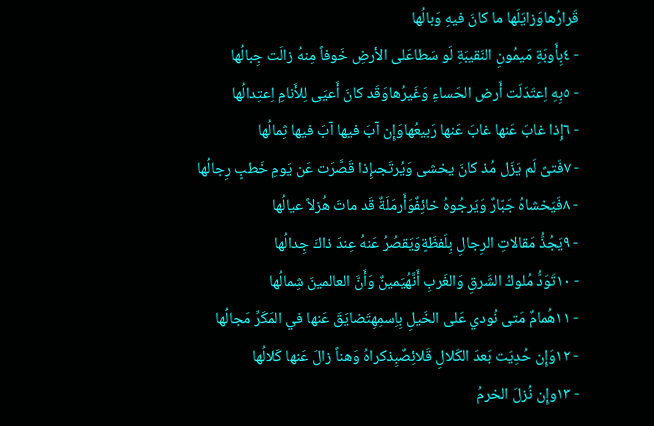قَرارُهاوَزايَلَها ما كانَ فيهِ وَبالُها
- ٤بِأَوبَةِ مَيمُونِ النَقيبَةِ لَو سَطاعَلى الأرضِ خَوفاً مِنهُ زالَت جِبالُها
- ٥بِهِ اِعتَدَلَت أَرض الحَساءِ وَغَيرُهاوَقَد كانَ أَعيَى لِلأَنامِ اِعتِدالُها
- ٦إِذا غابَ عَنها غابَ عَنها رَبيعُهاوَإِن آبَ فيها آبَ فيها ثِمالُها
- ٧فَتىً لَم يَزَل مُذ كانَ يخشى وَيُرتَجىإِذا قَصَّرَت عَن يَومِ خَطبٍ رِجالُها
- ٨فَيَخشاهُ جَبّارٌ وَيَرجُوهُ خائِفٌوَأَرمَلَةٌ قَد ماتَ هُزلاً عيالُها
- ٩يَجُذُّ مَقالاتِ الرِجالِ بِلَفظَةٍوَيَقصُرُ عَنهُ عِندَ ذاكَ جِدالُها
- ١٠تَوَدُّ مُلوكُ الشَرقِ وَالغَربِ أَنَّهُيَمينٌ وَأَنَّ العالمينَ شِمالُها
- ١١هُمامٌ مَتى نُودي عَلى الخَيلِ بِاِسمِهِتَضايَقَ عَنها في المَكَرِّ مَجالُها
- ١٢وَإِن حُدِيَت بَعدَ الكَلالِ قَلائِصٌبِذكراهُ وَهناً زالَ عَنها كَلالُها
- ١٣وإِن نُزلَ الخرمُ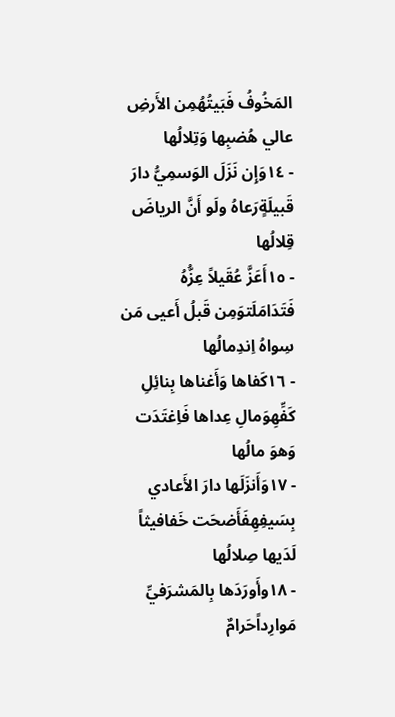المَخُوفُ فَبَيتُهُمِن الأَرضِ عالي هُضبِها وَتِلالُها
- ١٤وَإِن نَزَلَ الوَسمِيُّ دارَ قَبيلَةٍرَعاهُ ولَو أَنَّ الرياضَ قِلالُها
- ١٥أَعَزَّ عُقَيلاً عِزُّهُ فَتَدَامَلَتوَمِن قَبلُ أَعيى مَن سِواهُ اِندِمالُها
- ١٦كَفاها وَأَغناها بِنائِلِ كَفِّهِوَمالِ عِداها فَاِغتَدَت وَهوَ مالُها
- ١٧وَأَنزَلَها دارَ الأَعادي بِسَيفِهِفَأَضحَت خَفافيثاً لَدَيها صِلالُها
- ١٨وأَورَدَها بِالمَشرَفيِّ مَوارِداًحَرامٌ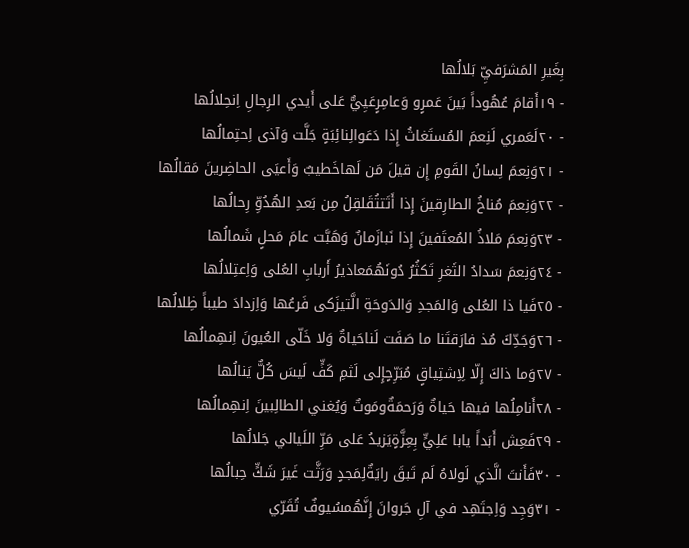بِغَيرِ المَشرَفيِّ بَلالُها
- ١٩أَقامَ عُهُوداً بَينَ عَمرٍو وَعامِرٍعَيِيٌّ عَلى أَيدي الرِجالِ اِنحِلالُها
- ٢٠لَعَمري لَنِعمَ المُستَغاثُ إِذا دَعَوالِنائِبَةٍ جَلَّت وَآذى اِحتِمالُها
- ٢١وَنِعمَ لِسانُ القَومِ إِن قيلَ مَن لَهاخَطيبٌ وَأَعيَى الحاضِرينَ مَقالُها
- ٢٢وَنِعمَ مُناخُ الطارِقينَ إِذا أَتَتتُقَلقِلُ مِن بَعدِ الهُدُوِّ رِحالُها
- ٢٣وَنِعمَ مَلاذُ المُعتَفينَ إِذا نَبازَمانٌ وَهَبَّت عامَ مَحلٍ شَمالُها
- ٢٤وَنِعمَ سَدادُ الثَغرِ تَكثُرُ دُونَهُمَعاذيرُ أَربابِ العُلى وَاِعتِلالُها
- ٢٥فَيا ذا العُلى وَالمَجدِ وَالدَوحَةِ الَّتيزَكى فَرعُها وَاِزدادَ طيباً ظِلالُها
- ٢٦وَجَدِّكَ مُذ فارَقتَنا ما صَفَت لَناحَياةٌ وَلا خَلّى العُيونَ اِنهِمالُها
- ٢٧وَما ذاكَ إِلّا لِاِشتِياقٍ مُبَرِّحٍإِلى لَثمِ كَفٍّ لَيسَ كُلٌّ يَنالُها
- ٢٨أَنامِلُها فيها حَياةٌ وَرَحمَةٌومَوتٌ وَيُغني الطالِبينَ اِنهِمالُها
- ٢٩فَعِش أَبَداً يابا عَلِيٍّ بِعِزَّةٍيَزيدُ عَلى مَرِّ اللَيالي جَلالُها
- ٣٠فَأَنتَ الَّذي لَولاهُ لَم تَبقَ رايَةٌلِمَجدٍ وَرَثَّت غَيرَ شَكٍّ حِبالُها
- ٣١وَجِد وَاِجتَهِد في آلِ جَروانَ إِنَّهُمسُيوفٌ تُقَرّي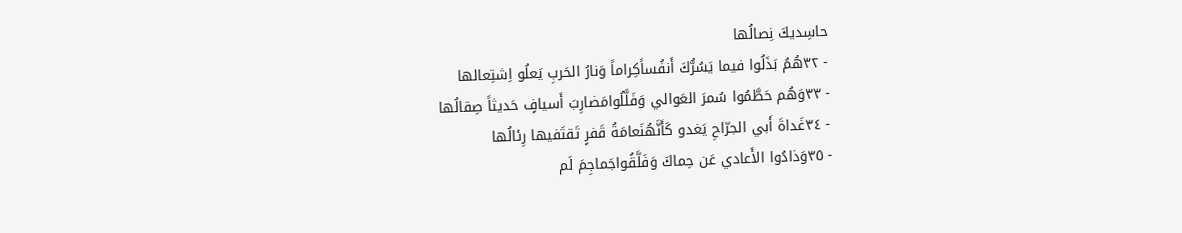حاسِديكَ نِصالُها
- ٣٢هُمُ بَذَلُوا فيما يَسُرُّكَ أَنفُساًكِراماً وَنارُ الحَربِ يَعلُو اِشتِعالها
- ٣٣وَهُم حَطَّمُوا سُمرَ العَوالي وَفَلَّلُوامَضارِبَ أَسيافٍ حَديثاً صِقالُها
- ٣٤غَداةَ أَبي الجرّاحِ يَغدو كَأَنَّهُنَعامَةُ قَفرٍ تَقتَفيها رِئالُها
- ٣٥وَذادُوا الأَعادي عَن حِماكَ وَفَلَّقُواجَماجِمَ لَم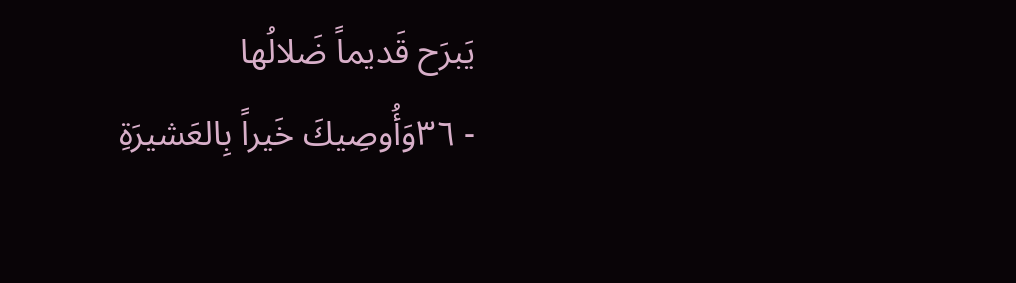يَبرَح قَديماً ضَلالُها
- ٣٦وَأُوصِيكَ خَيراً بِالعَشيرَةِ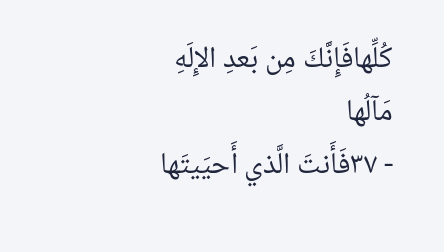كُلِّهافَإِنَّكَ مِن بَعدِ الإِلَهِ مَآلُها
- ٣٧فَأَنتَ الَّذي أَحيَيتَها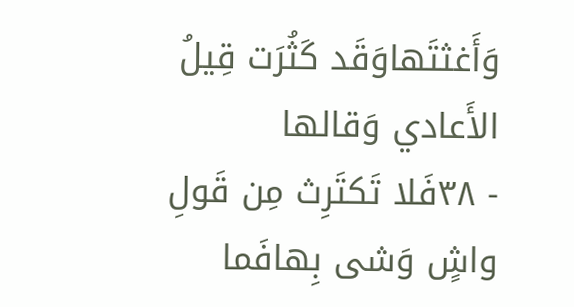وَأَغثتَهاوَقَد كَثُرَت قِيلُ الأَعادي وَقالها
- ٣٨فَلا تَكتَرِث مِن قَولِ واشٍ وَشى بِهافَما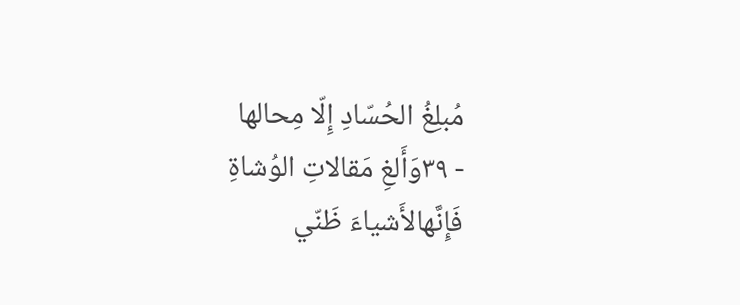مُبلِغُ الحُسّادِ إِلّا مِحالها
- ٣٩وَأَلغِ مَقالاتِ الوُشاةِ فَإِنَّهالأَشياءَ ظَنّي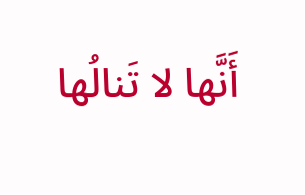أَنَّها لا تَنالُها